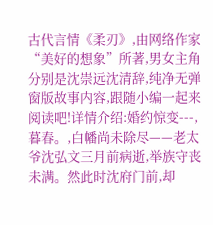古代言情《柔刃》,由网络作家“美好的想象”所著,男女主角分别是沈崇远沈清辞,纯净无弹窗版故事内容,跟随小编一起来阅读吧!详情介绍:婚约惊变---,暮春。,白幡尚未除尽——老太爷沈弘文三月前病逝,举族守丧未满。然此时沈府门前,却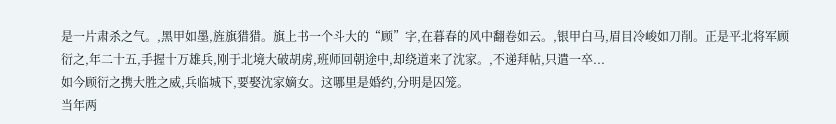是一片肃杀之气。,黑甲如墨,旌旗猎猎。旗上书一个斗大的“顾”字,在暮春的风中翻卷如云。,银甲白马,眉目冷峻如刀削。正是平北将军顾衍之,年二十五,手握十万雄兵,刚于北境大破胡虏,班师回朝途中,却绕道来了沈家。,不递拜帖,只遣一卒...
如今顾衍之携大胜之威,兵临城下,要娶沈家嫡女。这哪里是婚约,分明是囚笼。
当年两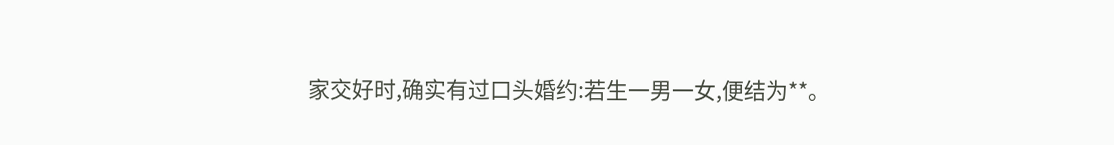家交好时,确实有过口头婚约:若生一男一女,便结为**。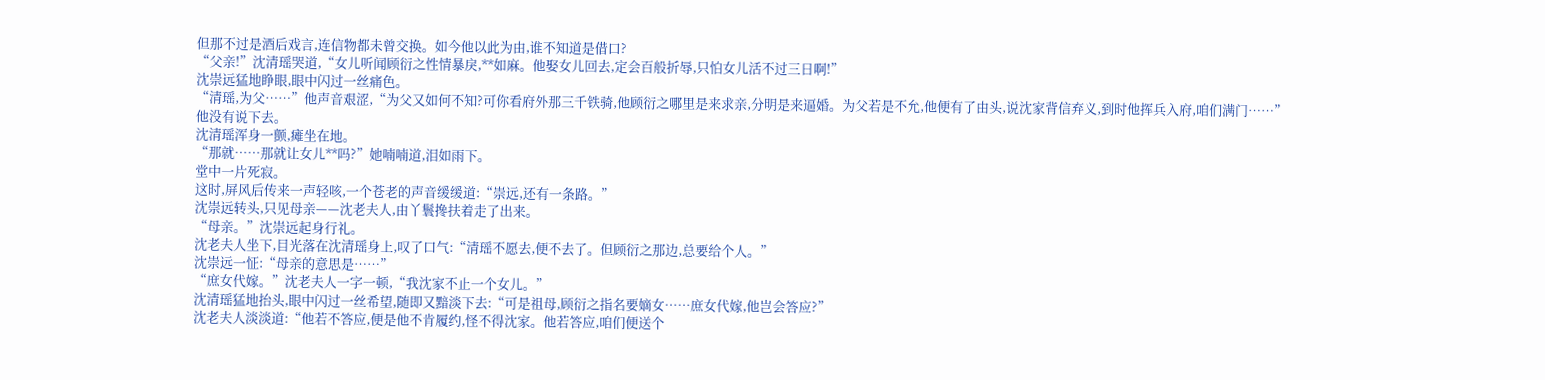但那不过是酒后戏言,连信物都未曾交换。如今他以此为由,谁不知道是借口?
“父亲!”沈清瑶哭道,“女儿听闻顾衍之性情暴戾,**如麻。他娶女儿回去,定会百般折辱,只怕女儿活不过三日啊!”
沈崇远猛地睁眼,眼中闪过一丝痛色。
“清瑶,为父……”他声音艰涩,“为父又如何不知?可你看府外那三千铁骑,他顾衍之哪里是来求亲,分明是来逼婚。为父若是不允,他便有了由头,说沈家背信弃义,到时他挥兵入府,咱们满门……”
他没有说下去。
沈清瑶浑身一颤,瘫坐在地。
“那就……那就让女儿**吗?”她喃喃道,泪如雨下。
堂中一片死寂。
这时,屏风后传来一声轻咳,一个苍老的声音缓缓道:“崇远,还有一条路。”
沈崇远转头,只见母亲——沈老夫人,由丫鬟搀扶着走了出来。
“母亲。”沈崇远起身行礼。
沈老夫人坐下,目光落在沈清瑶身上,叹了口气:“清瑶不愿去,便不去了。但顾衍之那边,总要给个人。”
沈崇远一怔:“母亲的意思是……”
“庶女代嫁。”沈老夫人一字一顿,“我沈家不止一个女儿。”
沈清瑶猛地抬头,眼中闪过一丝希望,随即又黯淡下去:“可是祖母,顾衍之指名要嫡女……庶女代嫁,他岂会答应?”
沈老夫人淡淡道:“他若不答应,便是他不肯履约,怪不得沈家。他若答应,咱们便送个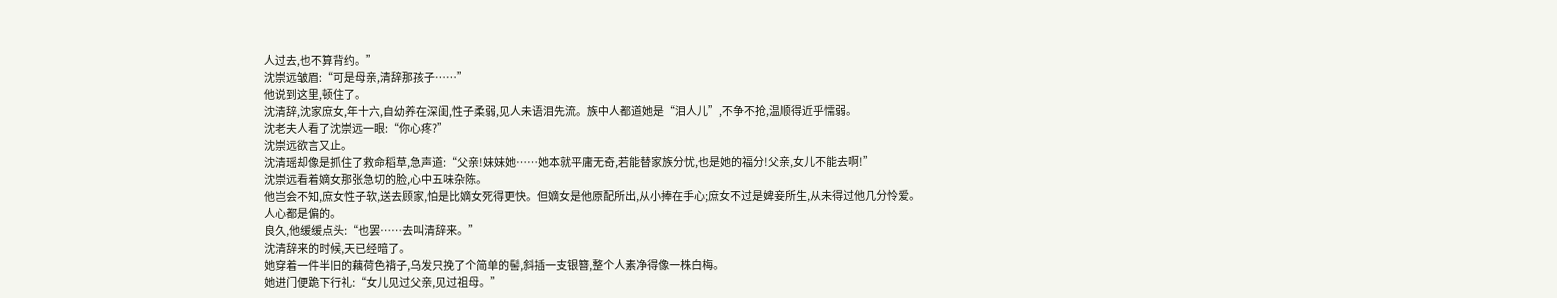人过去,也不算背约。”
沈崇远皱眉:“可是母亲,清辞那孩子……”
他说到这里,顿住了。
沈清辞,沈家庶女,年十六,自幼养在深闺,性子柔弱,见人未语泪先流。族中人都道她是“泪人儿”,不争不抢,温顺得近乎懦弱。
沈老夫人看了沈崇远一眼:“你心疼?”
沈崇远欲言又止。
沈清瑶却像是抓住了救命稻草,急声道:“父亲!妹妹她……她本就平庸无奇,若能替家族分忧,也是她的福分!父亲,女儿不能去啊!”
沈崇远看着嫡女那张急切的脸,心中五味杂陈。
他岂会不知,庶女性子软,送去顾家,怕是比嫡女死得更快。但嫡女是他原配所出,从小捧在手心;庶女不过是婢妾所生,从未得过他几分怜爱。
人心都是偏的。
良久,他缓缓点头:“也罢……去叫清辞来。”
沈清辞来的时候,天已经暗了。
她穿着一件半旧的藕荷色褙子,乌发只挽了个简单的髻,斜插一支银簪,整个人素净得像一株白梅。
她进门便跪下行礼:“女儿见过父亲,见过祖母。”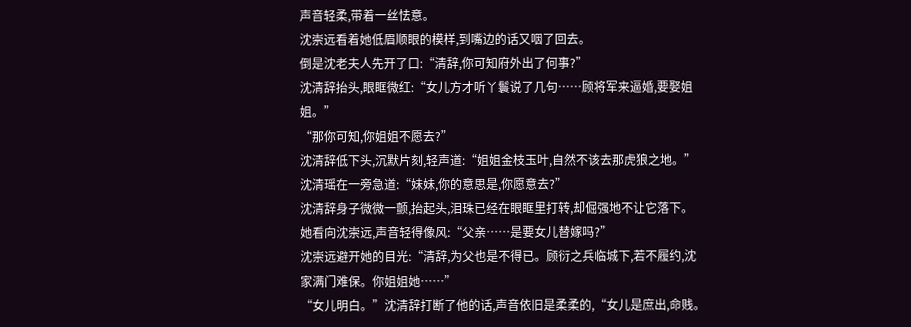声音轻柔,带着一丝怯意。
沈崇远看着她低眉顺眼的模样,到嘴边的话又咽了回去。
倒是沈老夫人先开了口:“清辞,你可知府外出了何事?”
沈清辞抬头,眼眶微红:“女儿方才听丫鬟说了几句……顾将军来逼婚,要娶姐姐。”
“那你可知,你姐姐不愿去?”
沈清辞低下头,沉默片刻,轻声道:“姐姐金枝玉叶,自然不该去那虎狼之地。”
沈清瑶在一旁急道:“妹妹,你的意思是,你愿意去?”
沈清辞身子微微一颤,抬起头,泪珠已经在眼眶里打转,却倔强地不让它落下。
她看向沈崇远,声音轻得像风:“父亲……是要女儿替嫁吗?”
沈崇远避开她的目光:“清辞,为父也是不得已。顾衍之兵临城下,若不履约,沈家满门难保。你姐姐她……”
“女儿明白。”沈清辞打断了他的话,声音依旧是柔柔的,“女儿是庶出,命贱。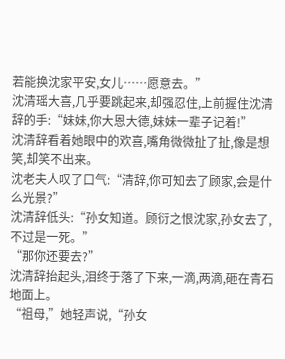若能换沈家平安,女儿……愿意去。”
沈清瑶大喜,几乎要跳起来,却强忍住,上前握住沈清辞的手:“妹妹,你大恩大德,妹妹一辈子记着!”
沈清辞看着她眼中的欢喜,嘴角微微扯了扯,像是想笑,却笑不出来。
沈老夫人叹了口气:“清辞,你可知去了顾家,会是什么光景?”
沈清辞低头:“孙女知道。顾衍之恨沈家,孙女去了,不过是一死。”
“那你还要去?”
沈清辞抬起头,泪终于落了下来,一滴,两滴,砸在青石地面上。
“祖母,”她轻声说,“孙女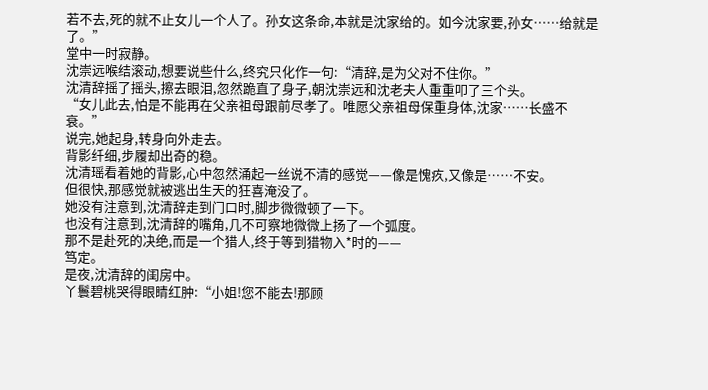若不去,死的就不止女儿一个人了。孙女这条命,本就是沈家给的。如今沈家要,孙女……给就是了。”
堂中一时寂静。
沈崇远喉结滚动,想要说些什么,终究只化作一句:“清辞,是为父对不住你。”
沈清辞摇了摇头,擦去眼泪,忽然跪直了身子,朝沈崇远和沈老夫人重重叩了三个头。
“女儿此去,怕是不能再在父亲祖母跟前尽孝了。唯愿父亲祖母保重身体,沈家……长盛不衰。”
说完,她起身,转身向外走去。
背影纤细,步履却出奇的稳。
沈清瑶看着她的背影,心中忽然涌起一丝说不清的感觉——像是愧疚,又像是……不安。
但很快,那感觉就被逃出生天的狂喜淹没了。
她没有注意到,沈清辞走到门口时,脚步微微顿了一下。
也没有注意到,沈清辞的嘴角,几不可察地微微上扬了一个弧度。
那不是赴死的决绝,而是一个猎人,终于等到猎物入*时的——
笃定。
是夜,沈清辞的闺房中。
丫鬟碧桃哭得眼睛红肿:“小姐!您不能去!那顾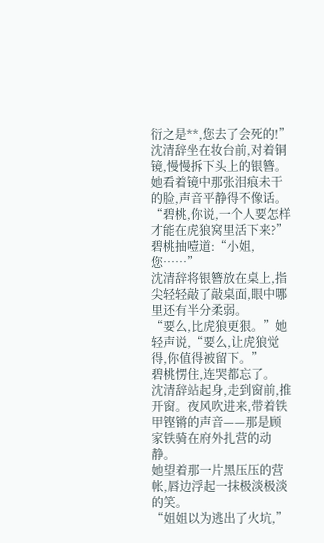衍之是**,您去了会死的!”
沈清辞坐在妆台前,对着铜镜,慢慢拆下头上的银簪。
她看着镜中那张泪痕未干的脸,声音平静得不像话。
“碧桃,你说,一个人要怎样才能在虎狼窝里活下来?”
碧桃抽噎道:“小姐,您……”
沈清辞将银簪放在桌上,指尖轻轻敲了敲桌面,眼中哪里还有半分柔弱。
“要么,比虎狼更狠。”她轻声说,“要么,让虎狼觉得,你值得被留下。”
碧桃愣住,连哭都忘了。
沈清辞站起身,走到窗前,推开窗。夜风吹进来,带着铁甲铿锵的声音——那是顾家铁骑在府外扎营的动静。
她望着那一片黑压压的营帐,唇边浮起一抹极淡极淡的笑。
“姐姐以为逃出了火坑,”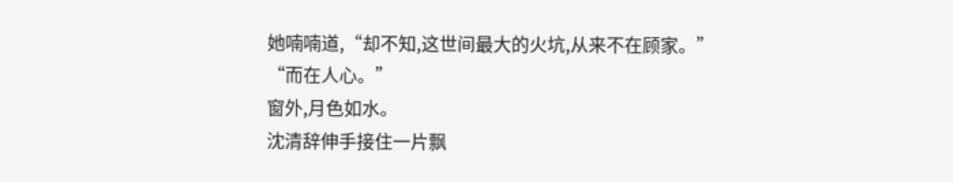她喃喃道,“却不知,这世间最大的火坑,从来不在顾家。”
“而在人心。”
窗外,月色如水。
沈清辞伸手接住一片飘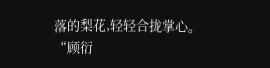落的梨花,轻轻合拢掌心。
“顾衍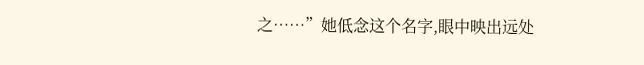之……”她低念这个名字,眼中映出远处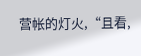营帐的灯火,“且看,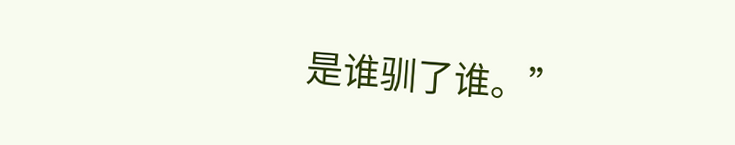是谁驯了谁。”